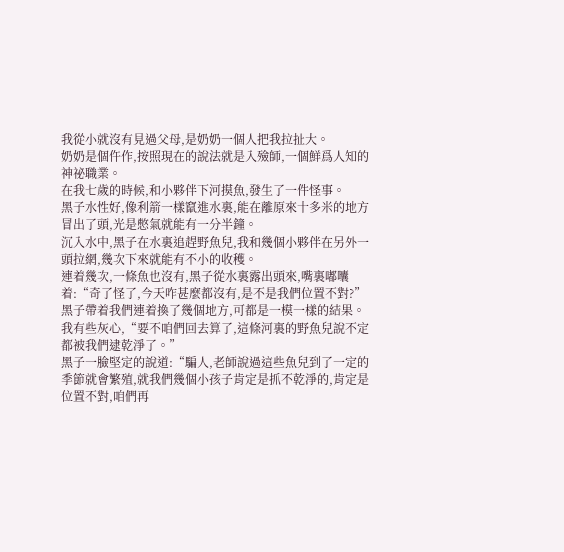我從小就沒有見過父母,是奶奶一個人把我拉扯大。
奶奶是個仵作,按照現在的說法就是入殮師,一個鮮爲人知的神祕職業。
在我七歲的時候,和小夥伴下河摸魚,發生了一件怪事。
黑子水性好,像利箭一樣竄進水裏,能在離原來十多米的地方冒出了頭,光是憋氣就能有一分半鐘。
沉入水中,黑子在水裏追趕野魚兒,我和幾個小夥伴在另外一頭拉網,幾次下來就能有不小的收穫。
連着幾次,一條魚也沒有,黑子從水裏露出頭來,嘴裏嘟囔着:“奇了怪了,今天咋甚麼都沒有,是不是我們位置不對?”
黑子帶着我們連着換了幾個地方,可都是一模一樣的結果。
我有些灰心,“要不咱們回去算了,這條河裏的野魚兒說不定都被我們逮乾淨了。”
黑子一臉堅定的說道:“騙人,老師說過這些魚兒到了一定的季節就會繁殖,就我們幾個小孩子肯定是抓不乾淨的,肯定是位置不對,咱們再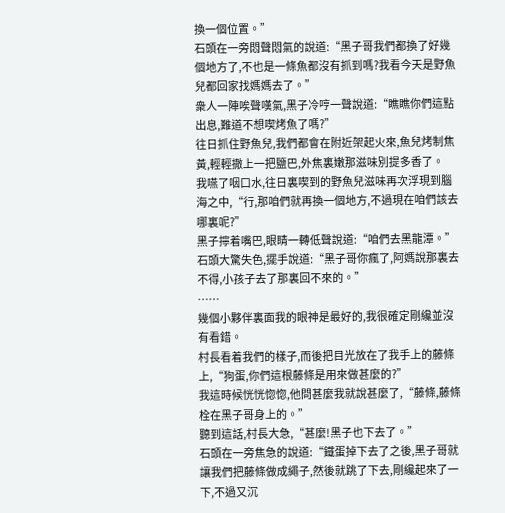換一個位置。”
石頭在一旁悶聲悶氣的說道:“黑子哥我們都換了好幾個地方了,不也是一條魚都沒有抓到嗎?我看今天是野魚兒都回家找媽媽去了。”
衆人一陣唉聲嘆氣,黑子冷哼一聲說道:“瞧瞧你們這點出息,難道不想喫烤魚了嗎?”
往日抓住野魚兒,我們都會在附近架起火來,魚兒烤制焦黃,輕輕撒上一把鹽巴,外焦裏嫩那滋味別提多香了。
我嚥了咽口水,往日裏喫到的野魚兒滋味再次浮現到腦海之中,“行,那咱們就再換一個地方,不過現在咱們該去哪裏呢?”
黑子擰着嘴巴,眼睛一轉低聲說道:“咱們去黑龍潭。”
石頭大驚失色,擺手說道:“黑子哥你瘋了,阿媽說那裏去不得,小孩子去了那裏回不來的。”
……
幾個小夥伴裏面我的眼神是最好的,我很確定剛纔並沒有看錯。
村長看着我們的樣子,而後把目光放在了我手上的藤條上,“狗蛋,你們這根藤條是用來做甚麼的?”
我這時候恍恍惚惚,他問甚麼我就說甚麼了,“藤條,藤條栓在黑子哥身上的。”
聽到這話,村長大急,“甚麼!黑子也下去了。”
石頭在一旁焦急的說道:“鐵蛋掉下去了之後,黑子哥就讓我們把藤條做成繩子,然後就跳了下去,剛纔起來了一下,不過又沉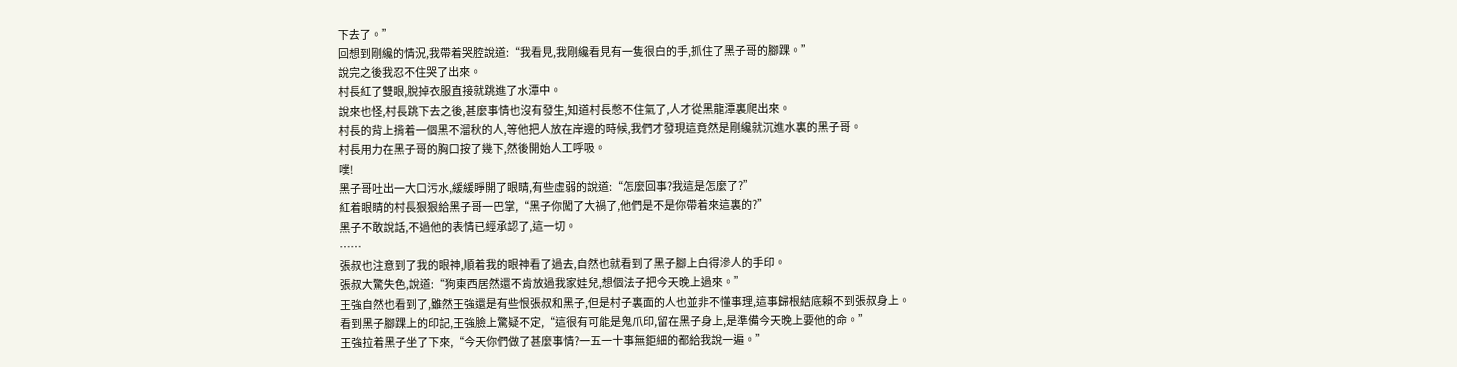下去了。”
回想到剛纔的情況,我帶着哭腔說道:“我看見,我剛纔看見有一隻很白的手,抓住了黑子哥的腳踝。”
說完之後我忍不住哭了出來。
村長紅了雙眼,脫掉衣服直接就跳進了水潭中。
說來也怪,村長跳下去之後,甚麼事情也沒有發生,知道村長憋不住氣了,人才從黑龍潭裏爬出來。
村長的背上揹着一個黑不溜秋的人,等他把人放在岸邊的時候,我們才發現這竟然是剛纔就沉進水裏的黑子哥。
村長用力在黑子哥的胸口按了幾下,然後開始人工呼吸。
噗!
黑子哥吐出一大口污水,緩緩睜開了眼睛,有些虛弱的說道:“怎麼回事?我這是怎麼了?”
紅着眼睛的村長狠狠給黑子哥一巴掌,“黑子你闖了大禍了,他們是不是你帶着來這裏的?”
黑子不敢說話,不過他的表情已經承認了,這一切。
……
張叔也注意到了我的眼神,順着我的眼神看了過去,自然也就看到了黑子腳上白得滲人的手印。
張叔大驚失色,說道:“狗東西居然還不肯放過我家娃兒,想個法子把今天晚上過來。”
王強自然也看到了,雖然王強還是有些恨張叔和黑子,但是村子裏面的人也並非不懂事理,這事歸根結底賴不到張叔身上。
看到黑子腳踝上的印記,王強臉上驚疑不定,“這很有可能是鬼爪印,留在黑子身上,是準備今天晚上要他的命。”
王強拉着黑子坐了下來,“今天你們做了甚麼事情?一五一十事無鉅細的都給我說一遍。”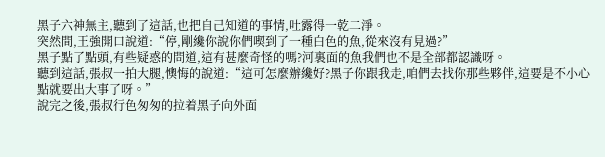黑子六神無主,聽到了這話,也把自己知道的事情,吐露得一乾二淨。
突然間,王強開口說道:“停,剛纔你說你們喫到了一種白色的魚,從來沒有見過?”
黑子點了點頭,有些疑惑的問道,這有甚麼奇怪的嗎?河裏面的魚我們也不是全部都認識呀。
聽到這話,張叔一拍大腿,懊悔的說道:“這可怎麼辦纔好?黑子你跟我走,咱們去找你那些夥伴,這要是不小心點就要出大事了呀。”
說完之後,張叔行色匆匆的拉着黑子向外面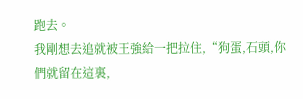跑去。
我剛想去追就被王強給一把拉住,“狗蛋,石頭,你們就留在這裏,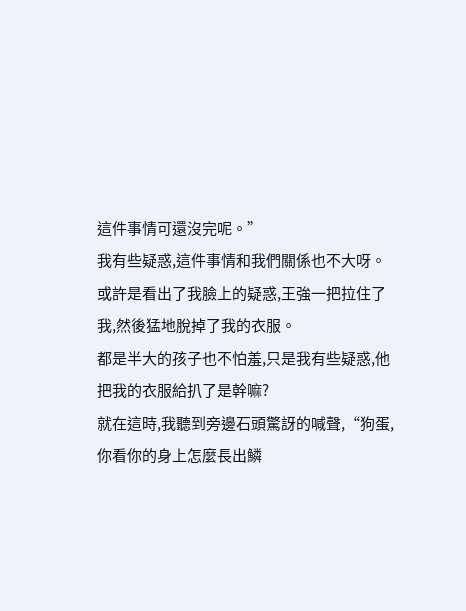這件事情可還沒完呢。”
我有些疑惑,這件事情和我們關係也不大呀。
或許是看出了我臉上的疑惑,王強一把拉住了我,然後猛地脫掉了我的衣服。
都是半大的孩子也不怕羞,只是我有些疑惑,他把我的衣服給扒了是幹嘛?
就在這時,我聽到旁邊石頭驚訝的喊聲,“狗蛋,你看你的身上怎麼長出鱗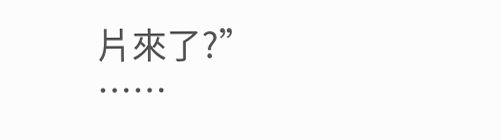片來了?”
……